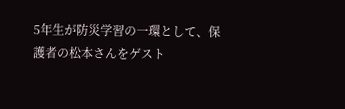5年生が防災学習の一環として、保護者の松本さんをゲスト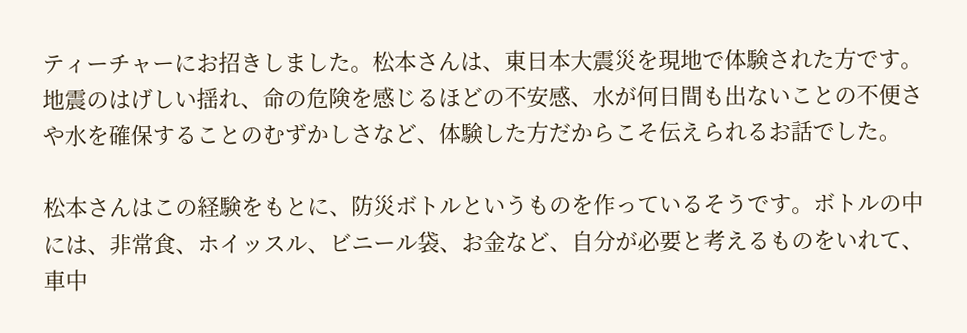ティーチャーにお招きしました。松本さんは、東日本大震災を現地で体験された方です。
地震のはげしい揺れ、命の危険を感じるほどの不安感、水が何日間も出ないことの不便さや水を確保することのむずかしさなど、体験した方だからこそ伝えられるお話でした。

松本さんはこの経験をもとに、防災ボトルというものを作っているそうです。ボトルの中には、非常食、ホイッスル、ビニール袋、お金など、自分が必要と考えるものをいれて、車中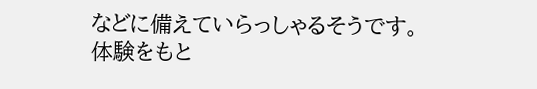などに備えていらっしゃるそうです。
体験をもと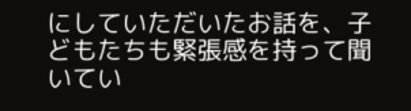にしていただいたお話を、子どもたちも緊張感を持って聞いてい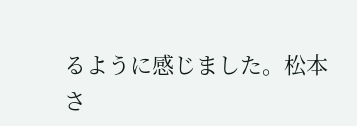るように感じました。松本さ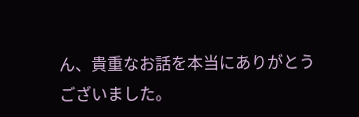ん、貴重なお話を本当にありがとうございました。